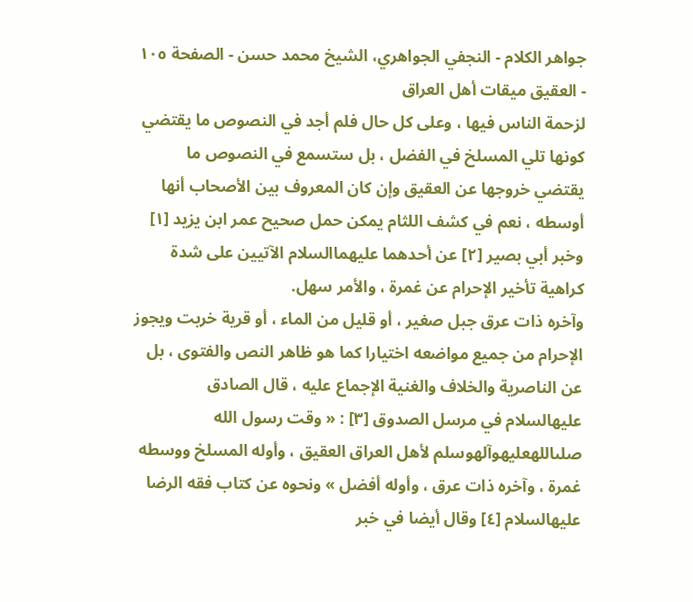جواهر الكلام - النجفي الجواهري، الشيخ محمد حسن - الصفحة ١٠٥ - العقيق ميقات أهل العراق
لزحمة الناس فيها ، وعلى كل حال فلم أجد في النصوص ما يقتضي كونها تلي المسلخ في الفضل ، بل ستسمع في النصوص ما يقتضي خروجها عن العقيق وإن كان المعروف بين الأصحاب أنها أوسطه ، نعم في كشف اللثام يمكن حمل صحيح عمر ابن يزيد [١] وخبر أبي بصير [٢] عن أحدهما عليهماالسلام الآتيين على شدة كراهية تأخير الإحرام عن غمرة ، والأمر سهل.
وآخره ذات عرق جبل صغير ، أو قليل من الماء ، أو قرية خربت ويجوز الإحرام من جميع مواضعه اختيارا كما هو ظاهر النص والفتوى ، بل عن الناصرية والخلاف والغنية الإجماع عليه ، قال الصادق عليهالسلام في مرسل الصدوق [٣] : « وقت رسول الله صلىاللهعليهوآلهوسلم لأهل العراق العقيق ، وأوله المسلخ ووسطه غمرة ، وآخره ذات عرق ، وأوله أفضل » ونحوه عن كتاب فقه الرضا عليهالسلام [٤] وقال أيضا في خبر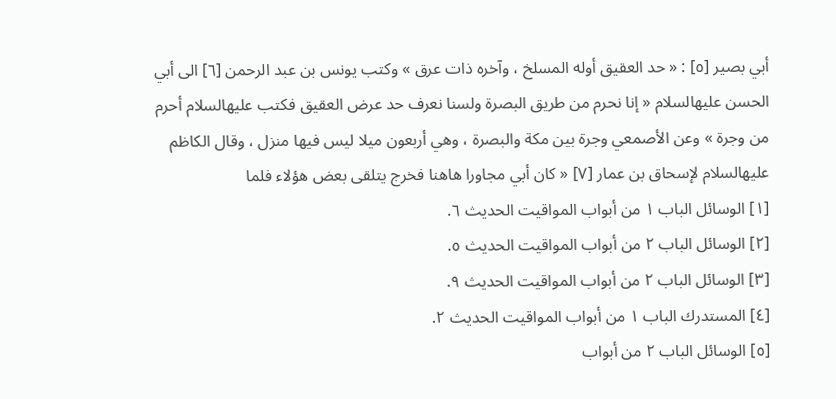أبي بصير [٥] : « حد العقيق أوله المسلخ ، وآخره ذات عرق » وكتب يونس بن عبد الرحمن [٦] الى أبي الحسن عليهالسلام « إنا نحرم من طريق البصرة ولسنا نعرف حد عرض العقيق فكتب عليهالسلام أحرم من وجرة » وعن الأصمعي وجرة بين مكة والبصرة ، وهي أربعون ميلا ليس فيها منزل ، وقال الكاظم عليهالسلام لإسحاق بن عمار [٧] « كان أبي مجاورا هاهنا فخرج يتلقى بعض هؤلاء فلما
[١] الوسائل الباب ١ من أبواب المواقيت الحديث ٦.
[٢] الوسائل الباب ٢ من أبواب المواقيت الحديث ٥.
[٣] الوسائل الباب ٢ من أبواب المواقيت الحديث ٩.
[٤] المستدرك الباب ١ من أبواب المواقيت الحديث ٢.
[٥] الوسائل الباب ٢ من أبواب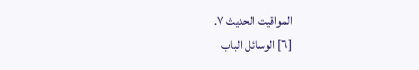المواقيت الحديث ٧.
[٦] الوسائل الباب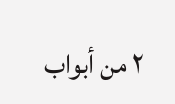٢ من أبواب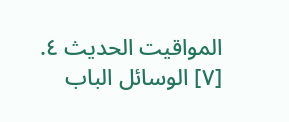المواقيت الحديث ٤.
[٧] الوسائل الباب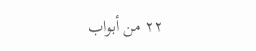٢٢ من أبواب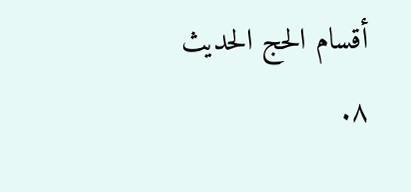أقسام الحج الحديث ٨.